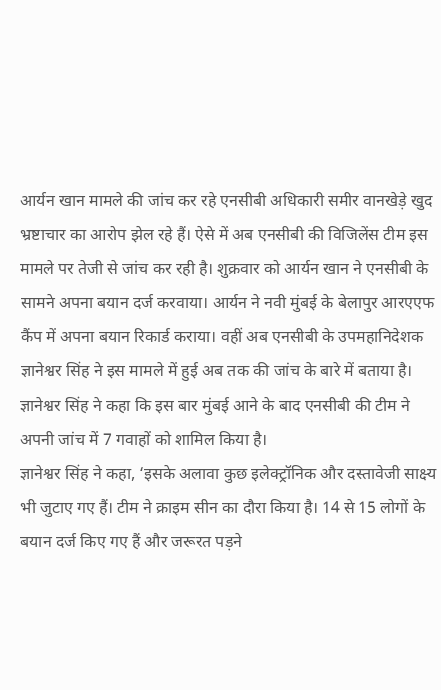आर्यन खान मामले की जांच कर रहे एनसीबी अधिकारी समीर वानखेड़े खुद भ्रष्टाचार का आरोप झेल रहे हैं। ऐसे में अब एनसीबी की विजिलेंस टीम इस मामले पर तेजी से जांच कर रही है। शुक्रवार को आर्यन खान ने एनसीबी के सामने अपना बयान दर्ज करवाया। आर्यन ने नवी मुंबई के बेलापुर आरएएफ कैंप में अपना बयान रिकार्ड कराया। वहीं अब एनसीबी के उपमहानिदेशक ज्ञानेश्वर सिंह ने इस मामले में हुई अब तक की जांच के बारे में बताया है। ज्ञानेश्वर सिंह ने कहा कि इस बार मुंबई आने के बाद एनसीबी की टीम ने अपनी जांच में 7 गवाहों को शामिल किया है।
ज्ञानेश्वर सिंह ने कहा, ‘इसके अलावा कुछ इलेक्ट्रॉनिक और दस्तावेजी साक्ष्य भी जुटाए गए हैं। टीम ने क्राइम सीन का दौरा किया है। 14 से 15 लोगों के बयान दर्ज किए गए हैं और जरूरत पड़ने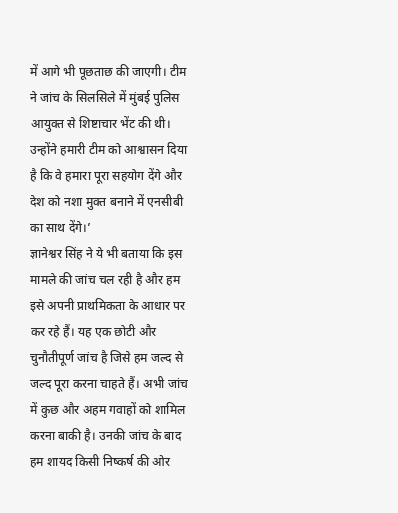में आगे भी पूछताछ की जाएगी। टीम ने जांच के सिलसिले में मुंबई पुलिस आयुक्त से शिष्टाचार भेंट की थी। उन्होंने हमारी टीम को आश्वासन दिया है कि वे हमारा पूरा सहयोग देंगे और देश को नशा मुक्त बनाने में एनसीबी का साथ देंगे।’
ज्ञानेश्वर सिंह ने ये भी बताया कि इस मामले की जांच चल रही है और हम इसे अपनी प्राथमिकता के आधार पर कर रहे हैं। यह एक छोटी और चुनौतीपूर्ण जांच है जिसे हम जल्द से जल्द पूरा करना चाहते हैं। अभी जांच में कुछ और अहम गवाहों को शामिल करना बाकी है। उनकी जांच के बाद हम शायद किसी निष्कर्ष की ओर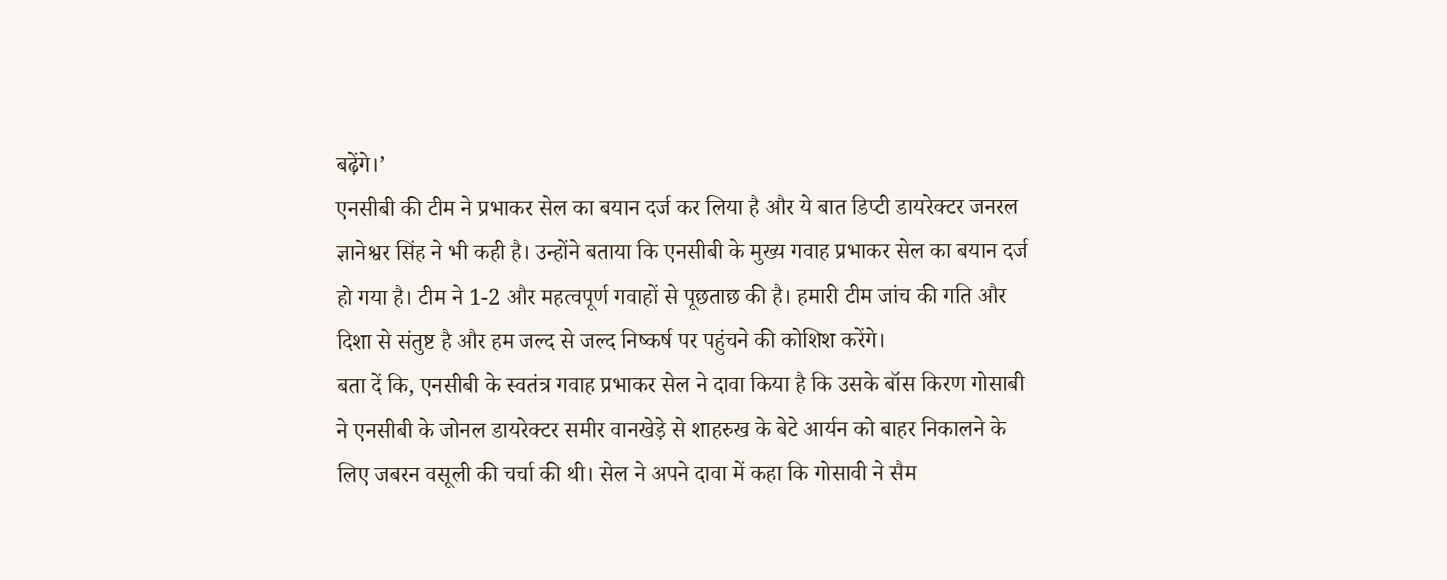बढ़ेंगे।’
एनसीबी की टीम ने प्रभाकर सेल का बयान दर्ज कर लिया है और ये बात डिप्टी डायरेक्टर जनरल ज्ञानेश्वर सिंह ने भी कही है। उन्होंने बताया कि एनसीबी के मुख्य गवाह प्रभाकर सेल का बयान दर्ज हो गया है। टीम ने 1-2 और महत्वपूर्ण गवाहों से पूछताछ की है। हमारी टीम जांच की गति और दिशा से संतुष्ट है और हम जल्द से जल्द निष्कर्ष पर पहुंचने की कोशिश करेंगे।
बता दें कि, एनसीबी के स्वतंत्र गवाह प्रभाकर सेल ने दावा किया है कि उसके बॉस किरण गोसाबी ने एनसीबी के जोनल डायरेक्टर समीर वानखेड़े से शाहरुख के बेटे आर्यन को बाहर निकालने के लिए जबरन वसूली की चर्चा की थी। सेल ने अपने दावा में कहा कि गोसावी ने सैम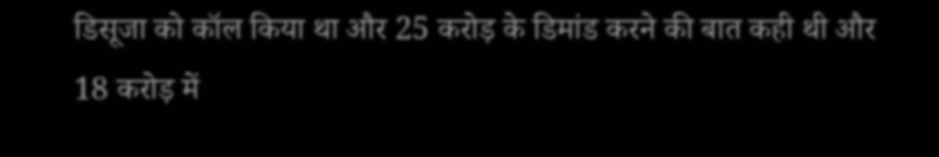डिसूजा को कॉल किया था और 25 करोड़ के डिमांड करने की बात कही थी और 18 करोड़ में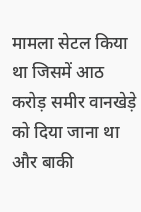मामला सेटल किया था जिसमें आठ करोड़ समीर वानखेड़े को दिया जाना था और बाकी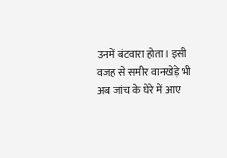उनमें बंटवारा होता। इसी वजह से समीर वानखेड़े भी अब जांच के घेरे में आए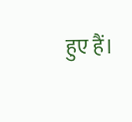हुए हैं।